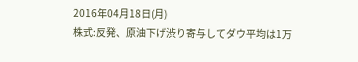2016年04月18日(月)
株式:反発、原油下げ渋り寄与してダウ平均は1万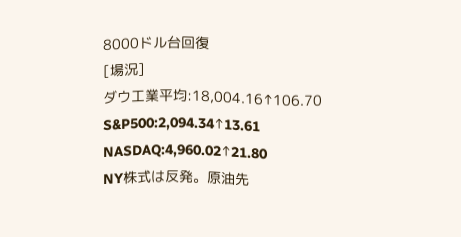8000ドル台回復
[場況]
ダウ工業平均:18,004.16↑106.70
S&P500:2,094.34↑13.61
NASDAQ:4,960.02↑21.80
NY株式は反発。原油先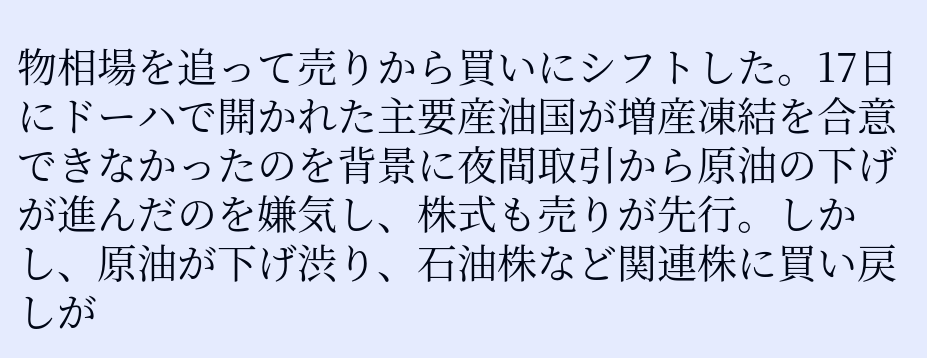物相場を追って売りから買いにシフトした。17日にドーハで開かれた主要産油国が増産凍結を合意できなかったのを背景に夜間取引から原油の下げが進んだのを嫌気し、株式も売りが先行。しかし、原油が下げ渋り、石油株など関連株に買い戻しが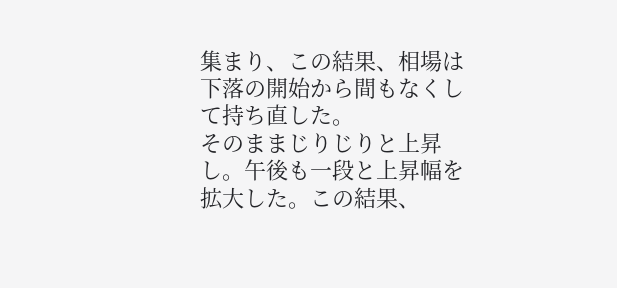集まり、この結果、相場は下落の開始から間もなくして持ち直した。
そのままじりじりと上昇し。午後も一段と上昇幅を拡大した。この結果、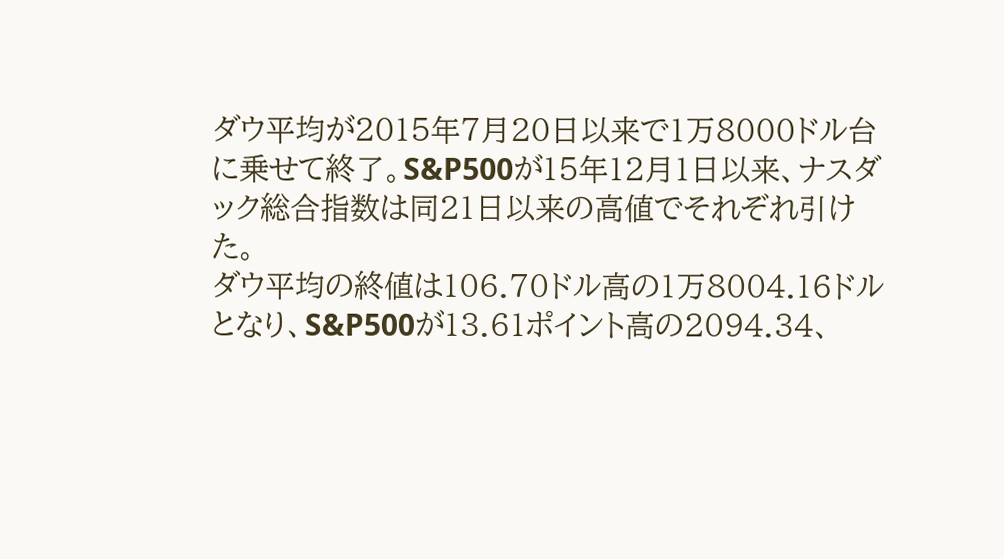ダウ平均が2015年7月20日以来で1万8000ドル台に乗せて終了。S&P500が15年12月1日以来、ナスダック総合指数は同21日以来の高値でそれぞれ引けた。
ダウ平均の終値は106.70ドル高の1万8004.16ドルとなり、S&P500が13.61ポイント高の2094.34、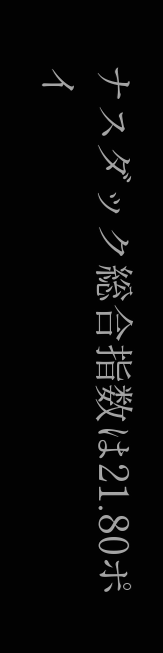ナスダック総合指数は21.80ポイ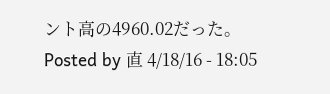ント高の4960.02だった。
Posted by 直 4/18/16 - 18:05